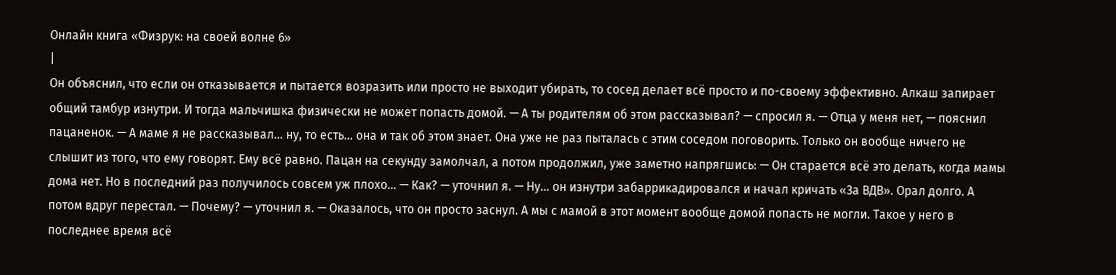Онлайн книга «Физрук: на своей волне 6»
|
Он объяснил, что если он отказывается и пытается возразить или просто не выходит убирать, то сосед делает всё просто и по-своему эффективно. Алкаш запирает общий тамбур изнутри. И тогда мальчишка физически не может попасть домой. — А ты родителям об этом рассказывал? — спросил я. — Отца у меня нет, — пояснил пацаненок. — А маме я не рассказывал… ну, то есть… она и так об этом знает. Она уже не раз пыталась с этим соседом поговорить. Только он вообще ничего не слышит из того, что ему говорят. Ему всё равно. Пацан на секунду замолчал, а потом продолжил, уже заметно напрягшись: — Он старается всё это делать, когда мамы дома нет. Но в последний раз получилось совсем уж плохо… — Как? — уточнил я. — Ну… он изнутри забаррикадировался и начал кричать «За ВДВ». Орал долго. А потом вдруг перестал. — Почему? — уточнил я. — Оказалось, что он просто заснул. А мы с мамой в этот момент вообще домой попасть не могли. Такое у него в последнее время всё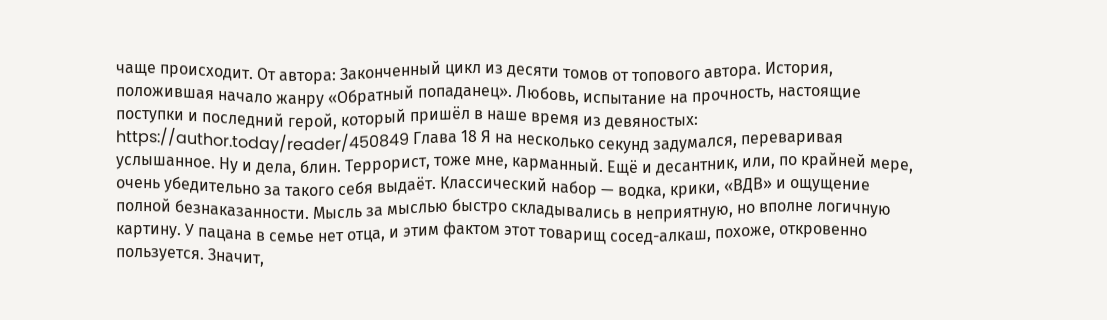чаще происходит. От автора: Законченный цикл из десяти томов от топового автора. История, положившая начало жанру «Обратный попаданец». Любовь, испытание на прочность, настоящие поступки и последний герой, который пришёл в наше время из девяностых: https://author.today/reader/450849 Глава 18 Я на несколько секунд задумался, переваривая услышанное. Ну и дела, блин. Террорист, тоже мне, карманный. Ещё и десантник, или, по крайней мере, очень убедительно за такого себя выдаёт. Классический набор — водка, крики, «ВДВ» и ощущение полной безнаказанности. Мысль за мыслью быстро складывались в неприятную, но вполне логичную картину. У пацана в семье нет отца, и этим фактом этот товарищ сосед-алкаш, похоже, откровенно пользуется. Значит,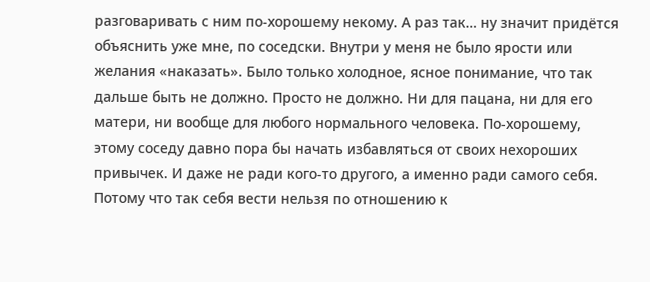разговаривать с ним по-хорошему некому. А раз так… ну значит придётся объяснить уже мне, по соседски. Внутри у меня не было ярости или желания «наказать». Было только холодное, ясное понимание, что так дальше быть не должно. Просто не должно. Ни для пацана, ни для его матери, ни вообще для любого нормального человека. По-хорошему, этому соседу давно пора бы начать избавляться от своих нехороших привычек. И даже не ради кого-то другого, а именно ради самого себя. Потому что так себя вести нельзя по отношению к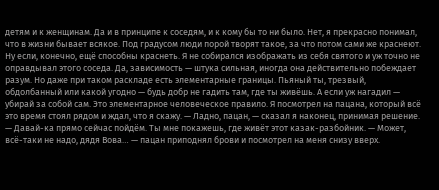детям и к женщинам. Да и в принципе к соседям, и к кому бы то ни было. Нет, я прекрасно понимал, что в жизни бывает всякое. Под градусом люди порой творят такое, за что потом сами же краснеют. Ну если, конечно, ещё способны краснеть. Я не собирался изображать из себя святого и уж точно не оправдывал этого соседа. Да, зависимость — штука сильная, иногда она действительно побеждает разум. Но даже при таком раскладе есть элементарные границы. Пьяный ты, трезвый, обдолбанный или какой угодно — будь добр не гадить там, где ты живёшь. А если уж нагадил — убирай за собой сам. Это элементарное человеческое правило. Я посмотрел на пацана, который всё это время стоял рядом и ждал, что я скажу. — Ладно, пацан, — сказал я наконец, принимая решение. — Давай-ка прямо сейчас пойдём. Ты мне покажешь, где живёт этот казак-разбойник. — Может, всё-таки не надо, дядя Вова… — пацан приподнял брови и посмотрел на меня снизу вверх.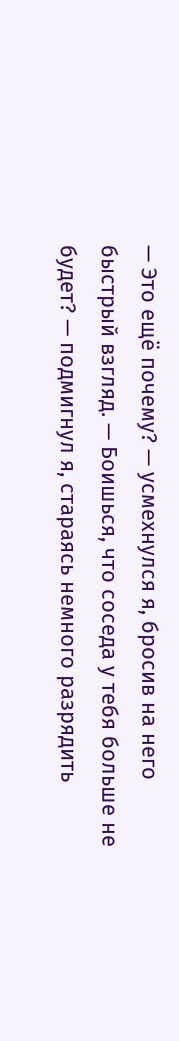— Это ещё почему? — усмехнулся я, бросив на него быстрый взгляд. — Боишься, что соседа у тебя больше не будет? — подмигнул я, стараясь немного разрядить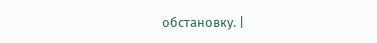обстановку. |